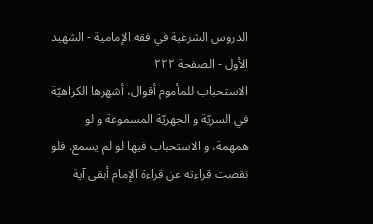الدروس الشرعية في فقه الإمامية - الشهيد الأول - الصفحة ٢٢٢
الاستحباب للمأموم أقوال، أشهرها الكراهيّة في السريّة و الجهريّة المسموعة و لو همهمة، و الاستحباب فيها لو لم يسمع. فلو نقصت قراءته عن قراءة الإمام أبقى آية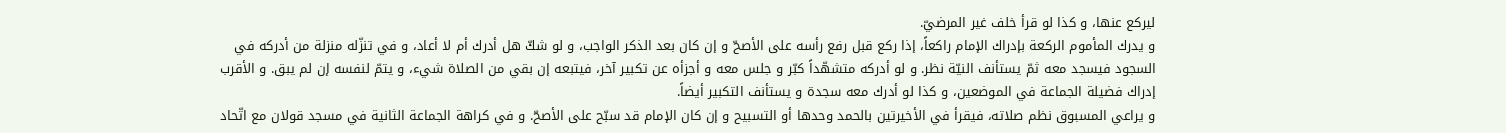ليركع عنها، و كذا لو قرأ خلف غير المرضيّ.
و يدرك المأموم الركعة بإدراك الإمام راكعاً، إذا ركع قبل رفع رأسه على الأصحّ و إن كان بعد الذكر الواجب، و لو شكّ هل أدرك أم لا أعاد، و في تنزّله منزلة من أدركه في السجود فيسجد معه ثمّ يستأنف النيّة نظر. و لو أدركه متشهّداً كبّر و جلس معه و أجزأه عن تكبير آخر، فيتبعه إن بقي من الصلاة شيء، و يتمّ لنفسه إن لم يبق. و الأقرب إدراك فضيلة الجماعة في الموضعين، و كذا لو أدرك معه سجدة و يستأنف التكبير أيضاً.
و يراعي المسبوق نظم صلاته، فيقرأ في الأخيرتين بالحمد وحدها أو التسبيح و إن كان الإمام قد سبّح على الأصحّ. و في كراهة الجماعة الثانية في مسجد قولان مع اتّحاد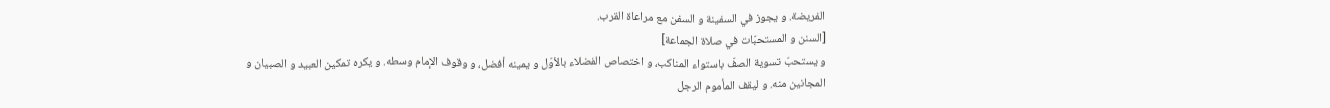الفريضة. و يجوز في السفينة و السفن مع مراعاة القرب.
[السنن و المستحبّات في صلاة الجماعة]
و يستحبّ تسوية الصفّ باستواء المناكب، و اختصاص الفضلاء بالأوّل و يمينه أفضل، و وقوف الإمام وسطه. و يكره تمكين العبيد و الصبيان و المجانين منه. و ليقف المأموم الرجل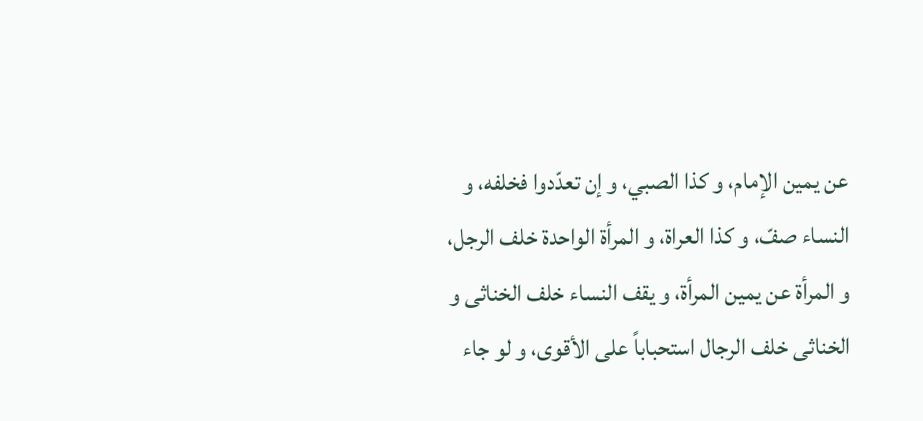عن يمين الإمام، و كذا الصبي، و إن تعدّدوا فخلفه، و النساء صفّ، و كذا العراة، و المرأة الواحدة خلف الرجل، و المرأة عن يمين المرأة، و يقف النساء خلف الخناثى و الخناثى خلف الرجال استحباباً على الأقوى، و لو جاء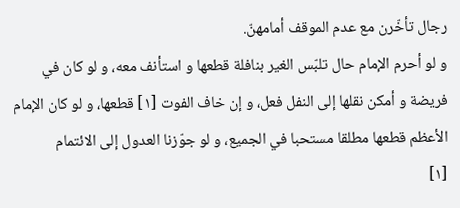رجال تأخّرن مع عدم الموقف أمامهنّ.
و لو أحرم الإمام حال تلبّس الغير بنافلة قطعها و استأنف معه، و لو كان في فريضة و أمكن نقلها إلى النفل فعل، و إن خاف الفوت [١] قطعها، و لو كان الإمام الأعظم قطعها مطلقا مستحبا في الجميع، و لو جوّزنا العدول إلى الائتمام
[١]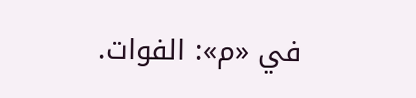في «م»: الفوات.